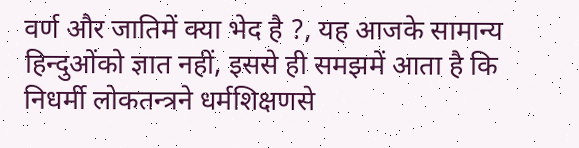वर्ण और जातिमें क्या भेद है ?, यह आजके सामान्य हिन्दुओंको ज्ञात नहीं, इससे ही समझमें आता है कि निधर्मी लोकतन्त्रने धर्मशिक्षणसे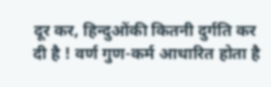दूर कर, हिन्दुओंकी कितनी दुर्गति कर दी है ! वर्ण गुण-कर्म आधारित होता है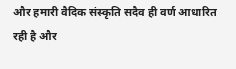और हमारी वैदिक संस्कृति सदैव ही वर्ण आधारित रही है और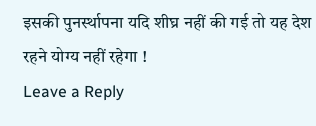इसकी पुनर्स्थापना यदि शीघ्र नहीं की गई तो यह देश रहने योग्य नहीं रहेगा !
Leave a Reply